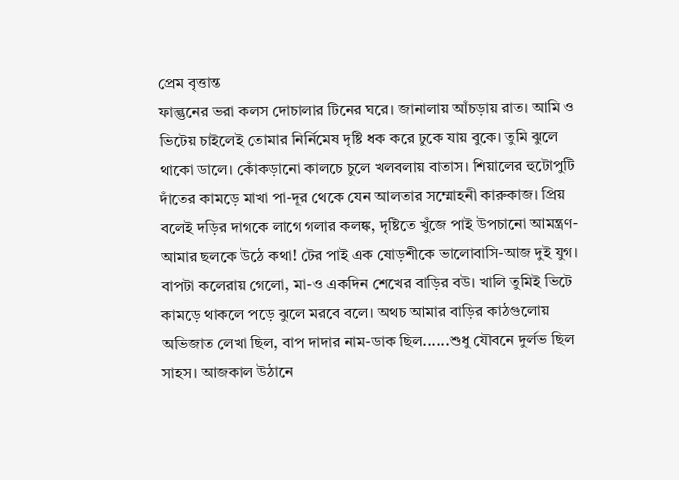প্রেম বৃত্তান্ত
ফাল্গুনের ভরা কলস দোচালার টিনের ঘরে। জানালায় আঁচড়ায় রাত। আমি ও ভিটেয় চাইলেই তোমার নির্নিমেষ দৃষ্টি ধক করে ঢুকে যায় বুকে। তুমি ঝুলে থাকো ডালে। কোঁকড়ানো কালচে চুলে খলবলায় বাতাস। শিয়ালের হুটোপুটি দাঁতের কামড়ে মাখা পা-দূর থেকে যেন আলতার সম্মোহনী কারুকাজ। প্রিয় বলেই দড়ির দাগকে লাগে গলার কলঙ্ক, দৃষ্টিতে খুঁজে পাই উপচানো আমন্ত্রণ-আমার ছলকে উঠে কথা! টের পাই এক ষোড়শীকে ভালোবাসি-আজ দুই যুগ। বাপটা কলেরায় গেলো, মা-ও একদিন শেখের বাড়ির বউ। খালি তুমিই ভিটে কামড়ে থাকলে পড়ে ঝুলে মরবে বলে। অথচ আমার বাড়ির কাঠগুলোয় অভিজাত লেখা ছিল, বাপ দাদার নাম-ডাক ছিল......শুধু যৌবনে দুর্লভ ছিল সাহস। আজকাল উঠানে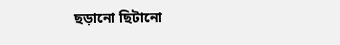ছড়ানো ছিটানো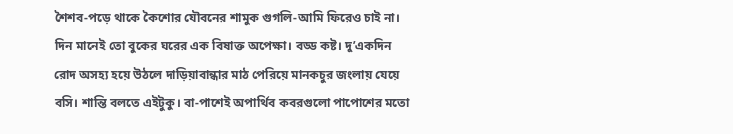শৈশব-পড়ে থাকে কৈশোর যৌবনের শামুক গুগলি-আমি ফিরেও চাই না। দিন মানেই তো বুকের ঘরের এক বিষাক্ত অপেক্ষা। বড্ড কষ্ট। দু’একদিন রোদ অসহ্য হয়ে উঠলে দাড়িয়াবান্ধার মাঠ পেরিয়ে মানকচুর জংলায় যেয়ে বসি। শান্তি বলতে এইটুকু। বা-পাশেই অপার্থিব কবরগুলো পাপোশের মতো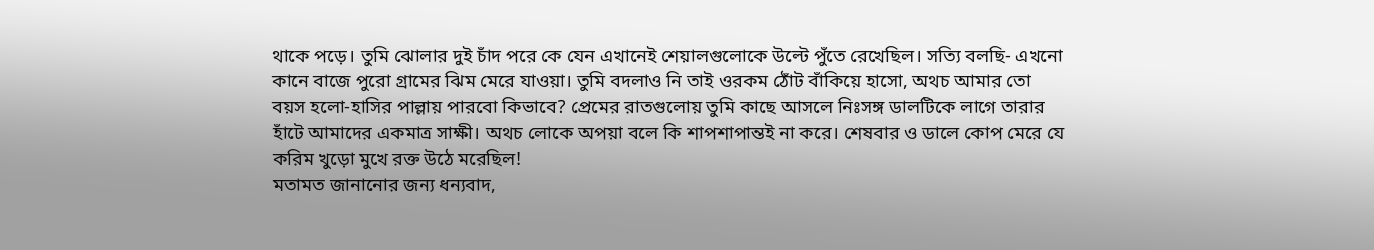থাকে পড়ে। তুমি ঝোলার দুই চাঁদ পরে কে যেন এখানেই শেয়ালগুলোকে উল্টে পুঁতে রেখেছিল। সত্যি বলছি- এখনো কানে বাজে পুরো গ্রামের ঝিম মেরে যাওয়া। তুমি বদলাও নি তাই ওরকম ঠোঁট বাঁকিয়ে হাসো, অথচ আমার তো বয়স হলো-হাসির পাল্লায় পারবো কিভাবে? প্রেমের রাতগুলোয় তুমি কাছে আসলে নিঃসঙ্গ ডালটিকে লাগে তারার হাঁটে আমাদের একমাত্র সাক্ষী। অথচ লোকে অপয়া বলে কি শাপশাপান্তই না করে। শেষবার ও ডালে কোপ মেরে যে করিম খুড়ো মুখে রক্ত উঠে মরেছিল!
মতামত জানানোর জন্য ধন্যবাদ,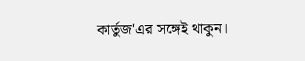কার্তুজ'এর সঙ্গেই থাকুন।